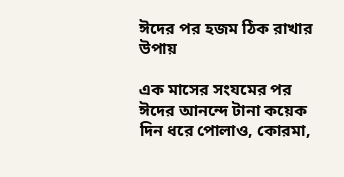ঈদের পর হজম ঠিক রাখার উপায়

এক মাসের সংযমের পর ঈদের আনন্দে টানা কয়েক দিন ধরে পোলাও, কোরমা,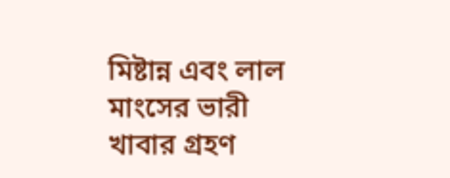মিষ্টান্ন এবং লাল মাংসের ভারী খাবার গ্রহণ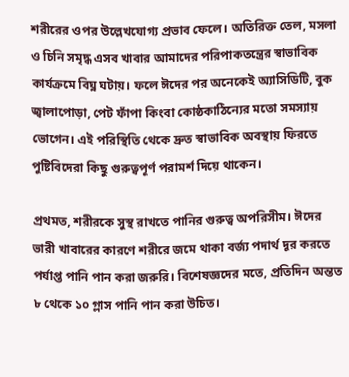শরীরের ওপর উল্লেখযোগ্য প্রভাব ফেলে। অতিরিক্ত তেল, মসলা ও চিনি সমৃদ্ধ এসব খাবার আমাদের পরিপাকতন্ত্রের স্বাভাবিক কার্যক্রমে বিঘ্ন ঘটায়। ফলে ঈদের পর অনেকেই অ্যাসিডিটি, বুক জ্বালাপোড়া, পেট ফাঁপা কিংবা কোষ্ঠকাঠিন্যের মতো সমস্যায় ভোগেন। এই পরিস্থিতি থেকে দ্রুত স্বাভাবিক অবস্থায় ফিরতে পুষ্টিবিদেরা কিছু গুরুত্বপূর্ণ পরামর্শ দিয়ে থাকেন।

প্রথমত, শরীরকে সুস্থ রাখতে পানির গুরুত্ব অপরিসীম। ঈদের ভারী খাবারের কারণে শরীরে জমে থাকা বর্জ্য পদার্থ দূর করতে পর্যাপ্ত পানি পান করা জরুরি। বিশেষজ্ঞদের মতে, প্রতিদিন অন্তত ৮ থেকে ১০ গ্লাস পানি পান করা উচিত।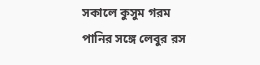সকালে কুসুম গরম পানির সঙ্গে লেবুর রস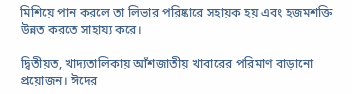মিশিয়ে পান করলে তা লিভার পরিষ্কারে সহায়ক হয় এবং হজমশক্তি উন্নত করতে সাহায্য করে।

দ্বিতীয়ত, খাদ্যতালিকায় আঁশজাতীয় খাবারের পরিমাণ বাড়ানো প্রয়োজন। ঈদের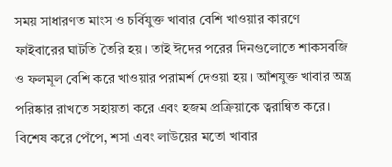সময় সাধারণত মাংস ও চর্বিযুক্ত খাবার বেশি খাওয়ার কারণে ফাইবারের ঘাটতি তৈরি হয়। তাই ঈদের পরের দিনগুলোতে শাকসবজি ও ফলমূল বেশি করে খাওয়ার পরামর্শ দেওয়া হয়। আঁশযুক্ত খাবার অন্ত্র পরিষ্কার রাখতে সহায়তা করে এবং হজম প্রক্রিয়াকে ত্বরান্বিত করে। বিশেষ করে পেঁপে, শসা এবং লাউয়ের মতো খাবার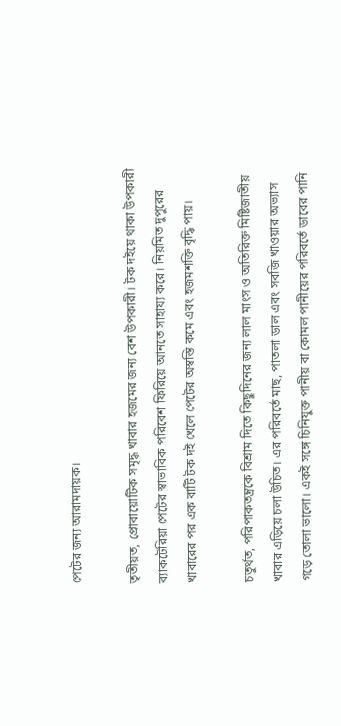পেটের জন্য আরামদায়ক।

তৃতীয়ত, প্রোবায়োটিক সমৃদ্ধ খাবার হজমের জন্য বেশ উপকারী। টক দইয়ে থাকা উপকারী ব্যাকটেরিয়া পেটের স্বাভাবিক পরিবেশ ফিরিয়ে আনতে সাহায্য করে। নিয়মিত দুপুরের খাবারের পর এক বাটি টক দই খেলে পেটের অস্বস্তি কমে এবং হজমশক্তি বৃদ্ধি পায়।

চতুর্থত, পরিপাকতন্ত্রকে বিশ্রাম দিতে কিছুদিনের জন্য লাল মাংস ও অতিরিক্ত মিষ্টিজাতীয় খাবার এড়িয়ে চলা উচিত। এর পরিবর্তে মাছ, পাতলা ডাল এবং সবজি খাওয়ার অভ্যাস গড়ে তোলা ভালো। একই সঙ্গে চিনিযুক্ত পানীয় বা কোমল পানীয়ের পরিবর্তে ডাবের পানি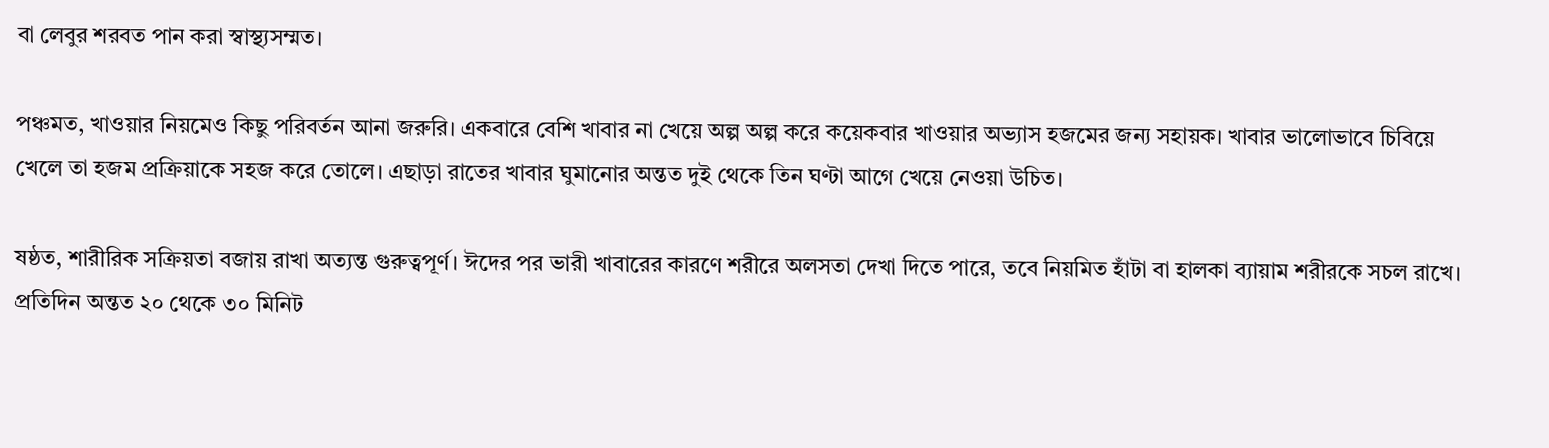বা লেবুর শরবত পান করা স্বাস্থ্যসম্মত।

পঞ্চমত, খাওয়ার নিয়মেও কিছু পরিবর্তন আনা জরুরি। একবারে বেশি খাবার না খেয়ে অল্প অল্প করে কয়েকবার খাওয়ার অভ্যাস হজমের জন্য সহায়ক। খাবার ভালোভাবে চিবিয়ে খেলে তা হজম প্রক্রিয়াকে সহজ করে তোলে। এছাড়া রাতের খাবার ঘুমানোর অন্তত দুই থেকে তিন ঘণ্টা আগে খেয়ে নেওয়া উচিত।

ষষ্ঠত, শারীরিক সক্রিয়তা বজায় রাখা অত্যন্ত গুরুত্বপূর্ণ। ঈদের পর ভারী খাবারের কারণে শরীরে অলসতা দেখা দিতে পারে, তবে নিয়মিত হাঁটা বা হালকা ব্যায়াম শরীরকে সচল রাখে। প্রতিদিন অন্তত ২০ থেকে ৩০ মিনিট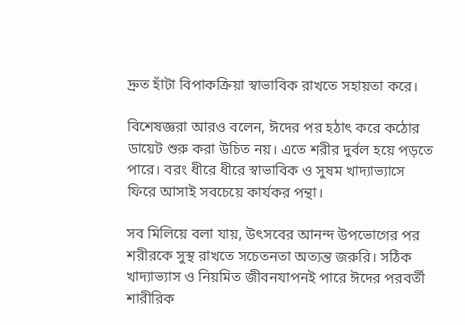দ্রুত হাঁটা বিপাকক্রিয়া স্বাভাবিক রাখতে সহায়তা করে।

বিশেষজ্ঞরা আরও বলেন, ঈদের পর হঠাৎ করে কঠোর ডায়েট শুরু করা উচিত নয়। এতে শরীর দুর্বল হয়ে পড়তে পারে। বরং ধীরে ধীরে স্বাভাবিক ও সুষম খাদ্যাভ্যাসে ফিরে আসাই সবচেয়ে কার্যকর পন্থা।

সব মিলিয়ে বলা যায়, উৎসবের আনন্দ উপভোগের পর শরীরকে সুস্থ রাখতে সচেতনতা অত্যন্ত জরুরি। সঠিক খাদ্যাভ্যাস ও নিয়মিত জীবনযাপনই পারে ঈদের পরবর্তী শারীরিক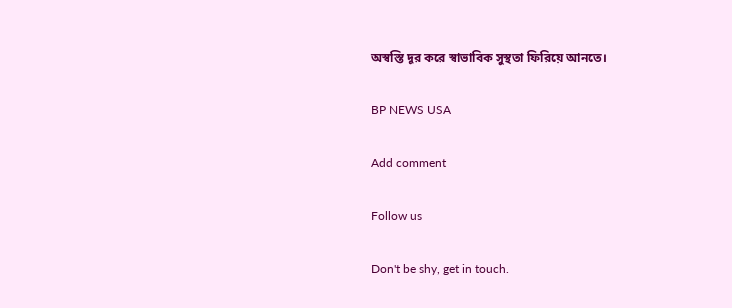অস্বস্তি দূর করে স্বাভাবিক সুস্থতা ফিরিয়ে আনতে।

BP NEWS USA

Add comment

Follow us

Don't be shy, get in touch.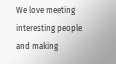We love meeting interesting people and making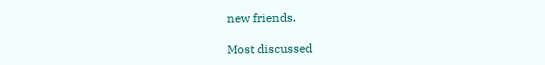new friends.

Most discussed